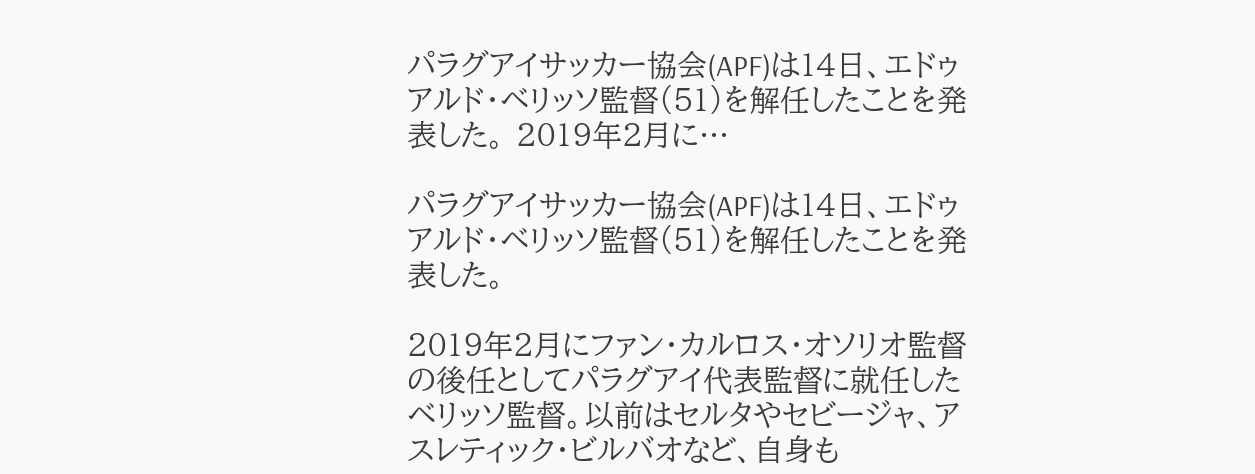パラグアイサッカー協会(APF)は14日、エドゥアルド・ベリッソ監督(51)を解任したことを発表した。 2019年2月に…

パラグアイサッカー協会(APF)は14日、エドゥアルド・ベリッソ監督(51)を解任したことを発表した。

2019年2月にファン・カルロス・オソリオ監督の後任としてパラグアイ代表監督に就任したベリッソ監督。以前はセルタやセビージャ、アスレティック・ビルバオなど、自身も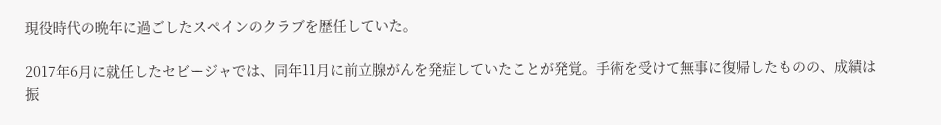現役時代の晩年に過ごしたスペインのクラブを歴任していた。

2017年6月に就任したセビージャでは、同年11月に前立腺がんを発症していたことが発覚。手術を受けて無事に復帰したものの、成績は振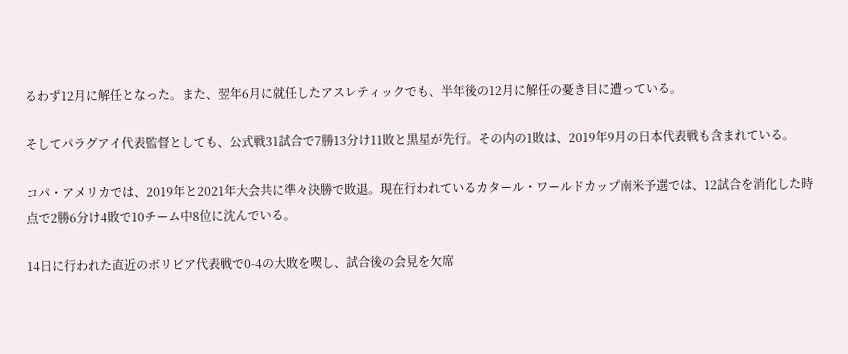るわず12月に解任となった。また、翌年6月に就任したアスレティックでも、半年後の12月に解任の憂き目に遭っている。

そしてパラグアイ代表監督としても、公式戦31試合で7勝13分け11敗と黒星が先行。その内の1敗は、2019年9月の日本代表戦も含まれている。

コパ・アメリカでは、2019年と2021年大会共に準々決勝で敗退。現在行われているカタール・ワールドカップ南米予選では、12試合を消化した時点で2勝6分け4敗で10チーム中8位に沈んでいる。

14日に行われた直近のボリビア代表戦で0-4の大敗を喫し、試合後の会見を欠席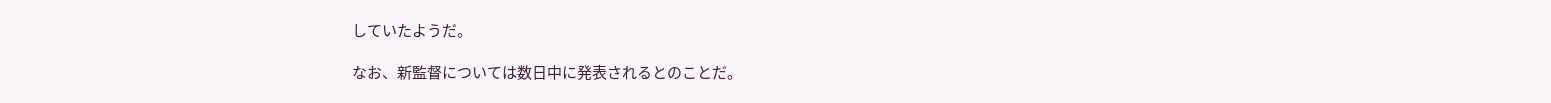していたようだ。

なお、新監督については数日中に発表されるとのことだ。